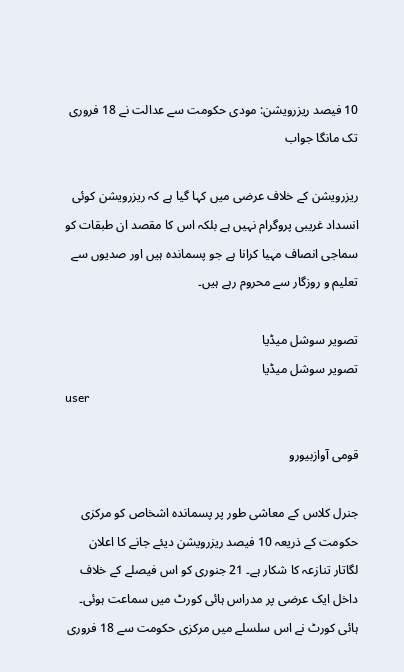10 فیصد ریزرویشن: مودی حکومت سے عدالت نے 18 فروری تک مانگا جواب

ریزرویشن کے خلاف عرضی میں کہا گیا ہے کہ ریزرویشن کوئی انسداد غریبی پروگرام نہیں ہے بلکہ اس کا مقصد ان طبقات کو سماجی انصاف مہیا کرانا ہے جو پسماندہ ہیں اور صدیوں سے تعلیم و روزگار سے محروم رہے ہیں۔

تصویر سوشل میڈیا
تصویر سوشل میڈیا
user

قومی آوازبیورو

جنرل کلاس کے معاشی طور پر پسماندہ اشخاص کو مرکزی حکومت کے ذریعہ 10 فیصد ریزرویشن دیئے جانے کا اعلان لگاتار تنازعہ کا شکار ہے۔ 21 جنوری کو اس فیصلے کے خلاف داخل ایک عرضی پر مدراس ہائی کورٹ میں سماعت ہوئی۔ ہائی کورٹ نے اس سلسلے میں مرکزی حکومت سے 18 فروری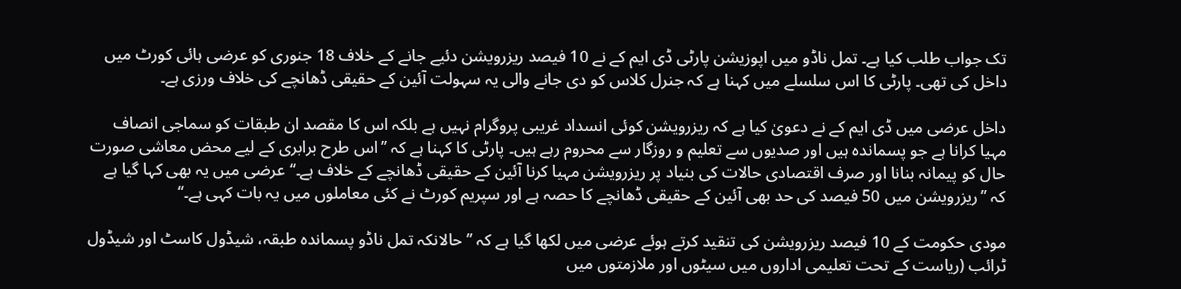تک جواب طلب کیا ہے۔ تمل ناڈو میں اپوزیشن پارٹی ڈی ایم کے نے 10 فیصد ریزرویشن دئیے جانے کے خلاف 18 جنوری کو عرضی ہائی کورٹ میں داخل کی تھی۔ پارٹی کا اس سلسلے میں کہنا ہے کہ جنرل کلاس کو دی جانے والی یہ سہولت آئین کے حقیقی ڈھانچے کی خلاف ورزی ہے۔

داخل عرضی میں ڈی ایم کے نے دعویٰ کیا ہے کہ ریزرویشن کوئی انسداد غریبی پروگرام نہیں ہے بلکہ اس کا مقصد ان طبقات کو سماجی انصاف مہیا کرانا ہے جو پسماندہ ہیں اور صدیوں سے تعلیم و روزگار سے محروم رہے ہیں۔ پارٹی کا کہنا ہے کہ ’’اس طرح برابری کے لیے محض معاشی صورت حال کو پیمانہ بنانا اور صرف اقتصادی حالات کی بنیاد پر ریزرویشن مہیا کرنا آئین کے حقیقی ڈھانچے کے خلاف ہے۔‘‘ عرضی میں یہ بھی کہا گیا ہے کہ ’’ریزرویشن میں 50 فیصد کی حد بھی آئین کے حقیقی ڈھانچے کا حصہ ہے اور سپریم کورٹ نے کئی معاملوں میں یہ بات کہی ہے۔‘‘

مودی حکومت کے 10 فیصد ریزرویشن کی تنقید کرتے ہوئے عرضی میں لکھا گیا ہے کہ ’’حالانکہ تمل ناڈو پسماندہ طبقہ، شیڈول کاسٹ اور شیڈول ٹرائب (ریاست کے تحت تعلیمی اداروں میں سیٹوں اور ملازمتوں میں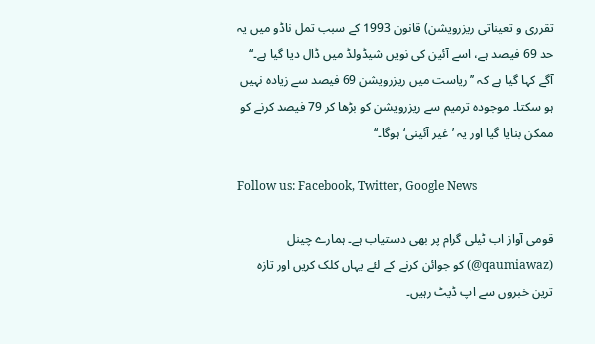تقرری و تعیناتی ریزرویشن) قانون 1993 کے سبب تمل ناڈو میں یہ حد 69 فیصد ہے، اسے آئین کی نویں شیڈولڈ میں ڈال دیا گیا ہے۔‘‘ آگے کہا گیا ہے کہ ’’ریاست میں ریزرویشن 69 فیصد سے زیادہ نہیں ہو سکتا۔ موجودہ ترمیم سے ریزرویشن کو بڑھا کر 79 فیصد کرنے کو ممکن بنایا گیا اور یہ ’غیر آئینی‘ ہوگا۔‘‘

Follow us: Facebook, Twitter, Google News

قومی آواز اب ٹیلی گرام پر بھی دستیاب ہے۔ ہمارے چینل (qaumiawaz@) کو جوائن کرنے کے لئے یہاں کلک کریں اور تازہ ترین خبروں سے اپ ڈیٹ رہیں۔